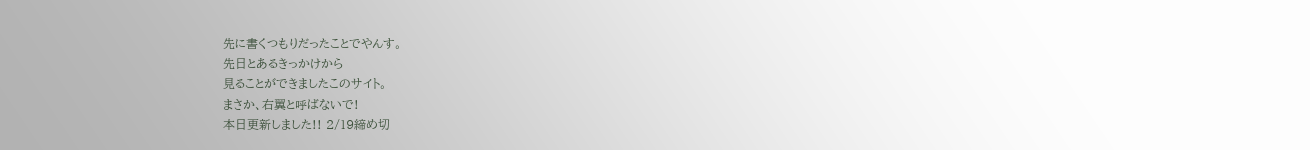先に書くつもりだったことでやんす。
先日とあるきっかけから
見ることができましたこのサイト。
まさか、右翼と呼ばないで!
本日更新しました!! 2/19締め切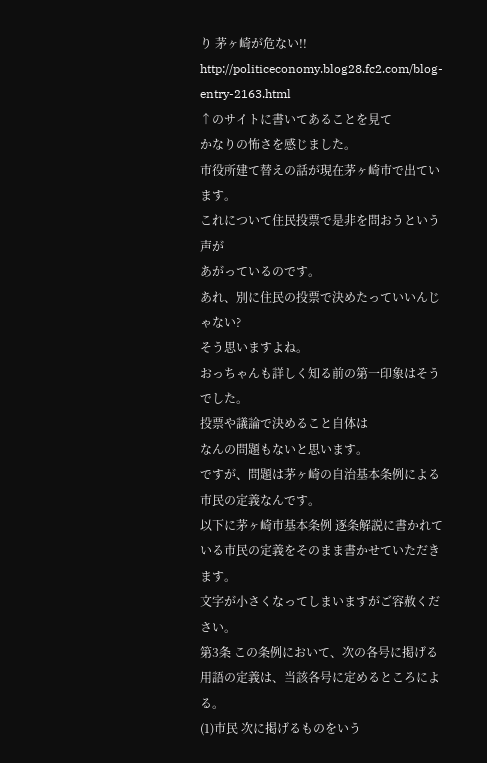り 茅ヶ崎が危ない!!
http://politiceconomy.blog28.fc2.com/blog-entry-2163.html
↑のサイトに書いてあることを見て
かなりの怖さを感じました。
市役所建て替えの話が現在茅ヶ崎市で出ています。
これについて住民投票で是非を問おうという声が
あがっているのです。
あれ、別に住民の投票で決めたっていいんじゃない?
そう思いますよね。
おっちゃんも詳しく知る前の第一印象はそうでした。
投票や議論で決めること自体は
なんの問題もないと思います。
ですが、問題は茅ヶ崎の自治基本条例による
市民の定義なんです。
以下に茅ヶ崎市基本条例 逐条解説に書かれている市民の定義をそのまま書かせていただきます。
文字が小さくなってしまいますがご容赦ください。
第3条 この条例において、次の各号に掲げる用語の定義は、当該各号に定めるところによる。
(1)市民 次に掲げるものをいう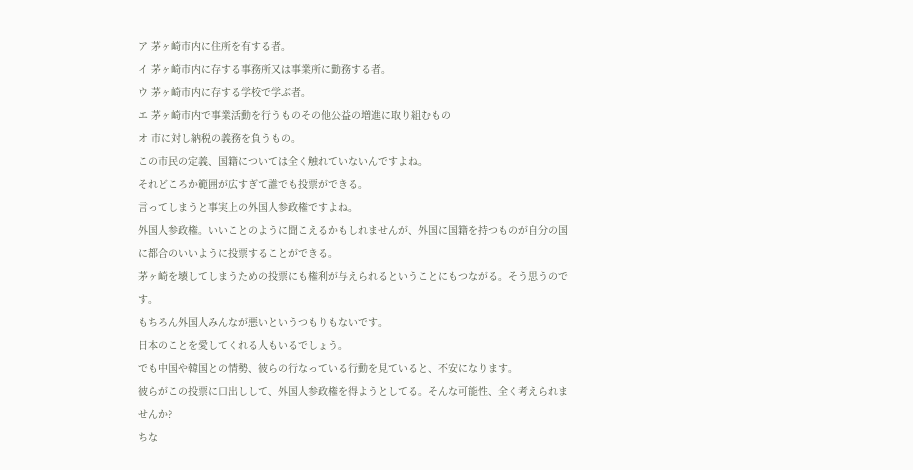ア 茅ヶ崎市内に住所を有する者。
イ 茅ヶ崎市内に存する事務所又は事業所に勤務する者。
ウ 茅ヶ崎市内に存する学校で学ぶ者。
エ 茅ヶ崎市内で事業活動を行うものその他公益の増進に取り組むもの
オ 市に対し納税の義務を負うもの。
この市民の定義、国籍については全く触れていないんですよね。
それどころか範囲が広すぎて誰でも投票ができる。
言ってしまうと事実上の外国人参政権ですよね。
外国人参政権。いいことのように聞こえるかもしれませんが、外国に国籍を持つものが自分の国に都合のいいように投票することができる。
茅ヶ崎を壊してしまうための投票にも権利が与えられるということにもつながる。そう思うのです。
もちろん外国人みんなが悪いというつもりもないです。
日本のことを愛してくれる人もいるでしょう。
でも中国や韓国との情勢、彼らの行なっている行動を見ていると、不安になります。
彼らがこの投票に口出しして、外国人参政権を得ようとしてる。そんな可能性、全く考えられませんか?
ちな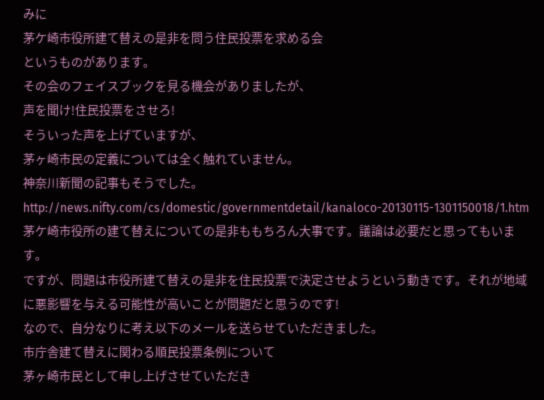みに
茅ケ崎市役所建て替えの是非を問う住民投票を求める会
というものがあります。
その会のフェイスブックを見る機会がありましたが、
声を聞け!住民投票をさせろ!
そういった声を上げていますが、
茅ヶ崎市民の定義については全く触れていません。
神奈川新聞の記事もそうでした。
http://news.nifty.com/cs/domestic/governmentdetail/kanaloco-20130115-1301150018/1.htm
茅ケ崎市役所の建て替えについての是非ももちろん大事です。議論は必要だと思ってもいます。
ですが、問題は市役所建て替えの是非を住民投票で決定させようという動きです。それが地域に悪影響を与える可能性が高いことが問題だと思うのです!
なので、自分なりに考え以下のメールを送らせていただきました。
市庁舎建て替えに関わる順民投票条例について
茅ヶ崎市民として申し上げさせていただき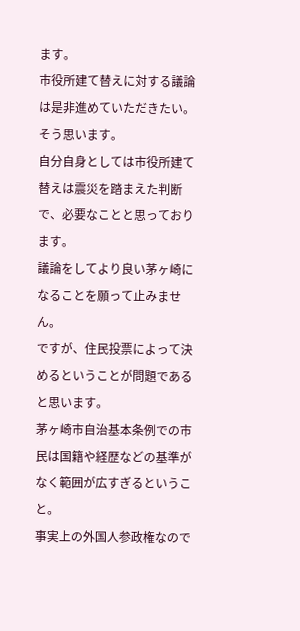ます。
市役所建て替えに対する議論は是非進めていただきたい。そう思います。
自分自身としては市役所建て替えは震災を踏まえた判断で、必要なことと思っております。
議論をしてより良い茅ヶ崎になることを願って止みません。
ですが、住民投票によって決めるということが問題であると思います。
茅ヶ崎市自治基本条例での市民は国籍や経歴などの基準がなく範囲が広すぎるということ。
事実上の外国人参政権なので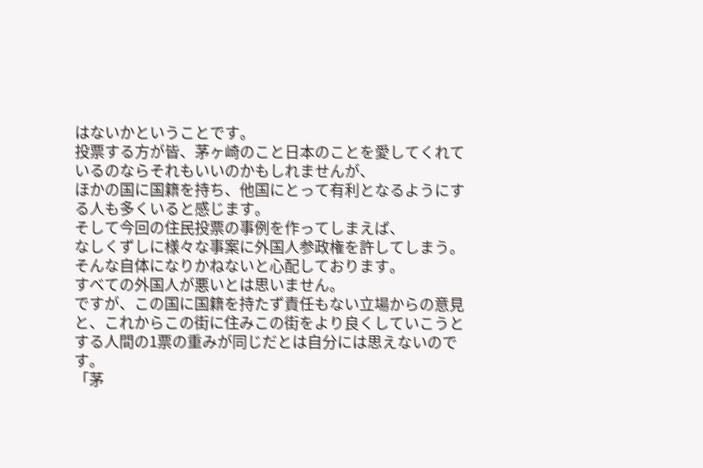はないかということです。
投票する方が皆、茅ヶ崎のこと日本のことを愛してくれているのならそれもいいのかもしれませんが、
ほかの国に国籍を持ち、他国にとって有利となるようにする人も多くいると感じます。
そして今回の住民投票の事例を作ってしまえば、
なしくずしに様々な事案に外国人参政権を許してしまう。そんな自体になりかねないと心配しております。
すべての外国人が悪いとは思いません。
ですが、この国に国籍を持たず責任もない立場からの意見と、これからこの街に住みこの街をより良くしていこうとする人間の1票の重みが同じだとは自分には思えないのです。
「茅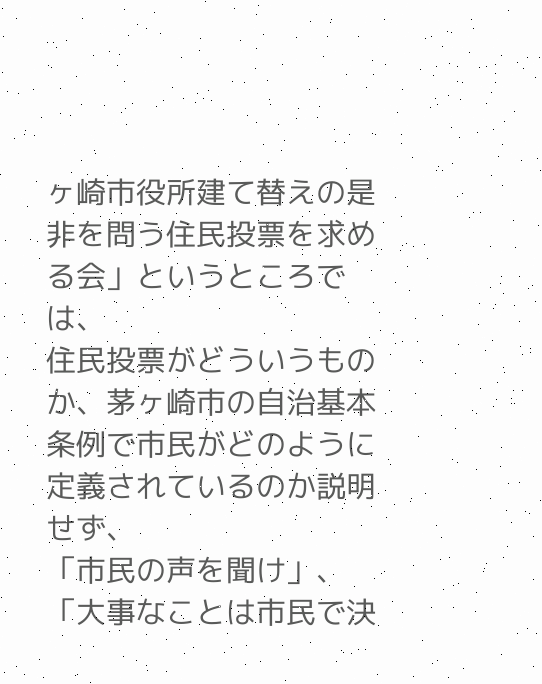ヶ崎市役所建て替えの是非を問う住民投票を求める会」というところでは、
住民投票がどういうものか、茅ヶ崎市の自治基本条例で市民がどのように定義されているのか説明せず、
「市民の声を聞け」、「大事なことは市民で決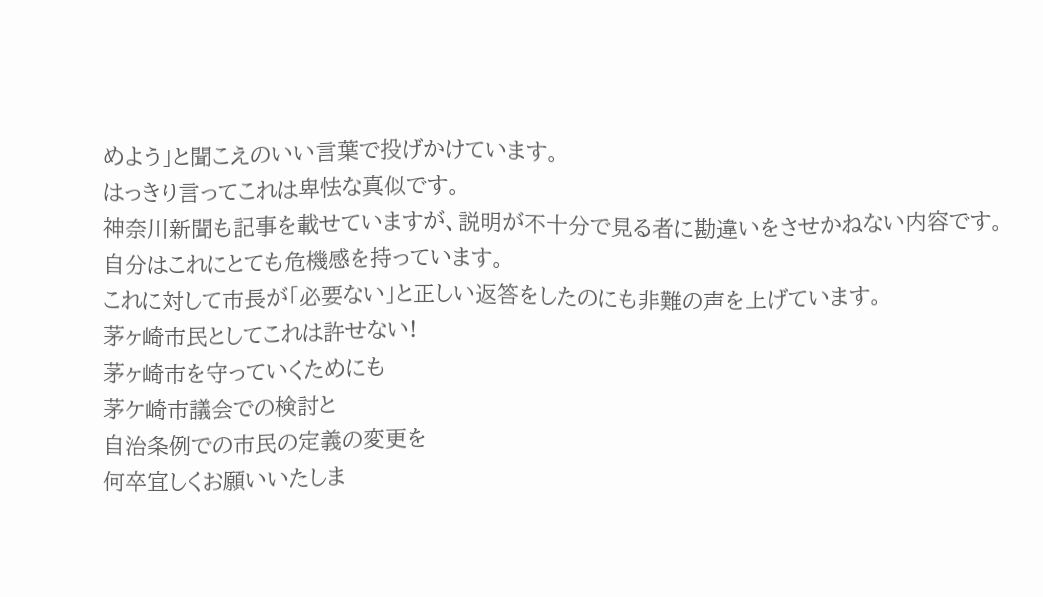めよう」と聞こえのいい言葉で投げかけています。
はっきり言ってこれは卑怯な真似です。
神奈川新聞も記事を載せていますが、説明が不十分で見る者に勘違いをさせかねない内容です。
自分はこれにとても危機感を持っています。
これに対して市長が「必要ない」と正しい返答をしたのにも非難の声を上げています。
茅ヶ崎市民としてこれは許せない!
茅ヶ崎市を守っていくためにも
茅ケ崎市議会での検討と
自治条例での市民の定義の変更を
何卒宜しくお願いいたしま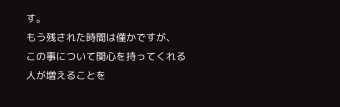す。
もう残された時間は僅かですが、
この事について関心を持ってくれる人が増えることを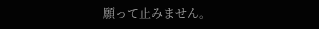願って止みません。